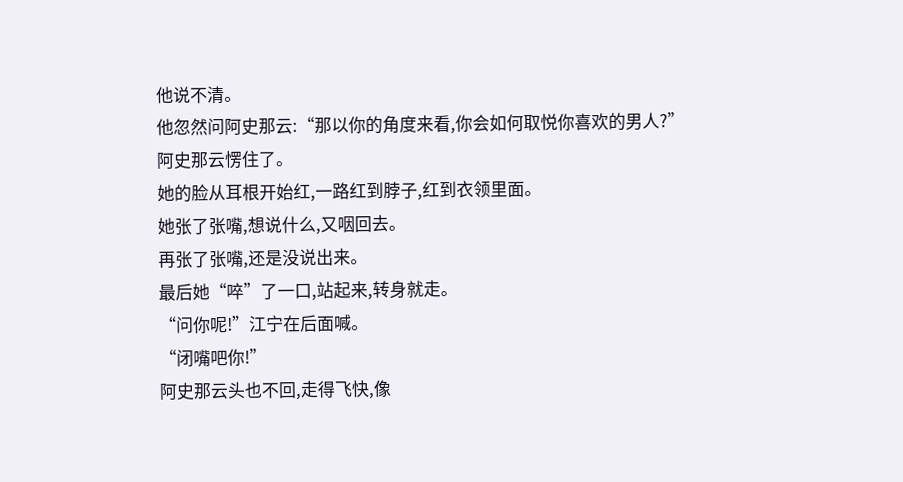他说不清。
他忽然问阿史那云:“那以你的角度来看,你会如何取悦你喜欢的男人?”
阿史那云愣住了。
她的脸从耳根开始红,一路红到脖子,红到衣领里面。
她张了张嘴,想说什么,又咽回去。
再张了张嘴,还是没说出来。
最后她“啐”了一口,站起来,转身就走。
“问你呢!”江宁在后面喊。
“闭嘴吧你!”
阿史那云头也不回,走得飞快,像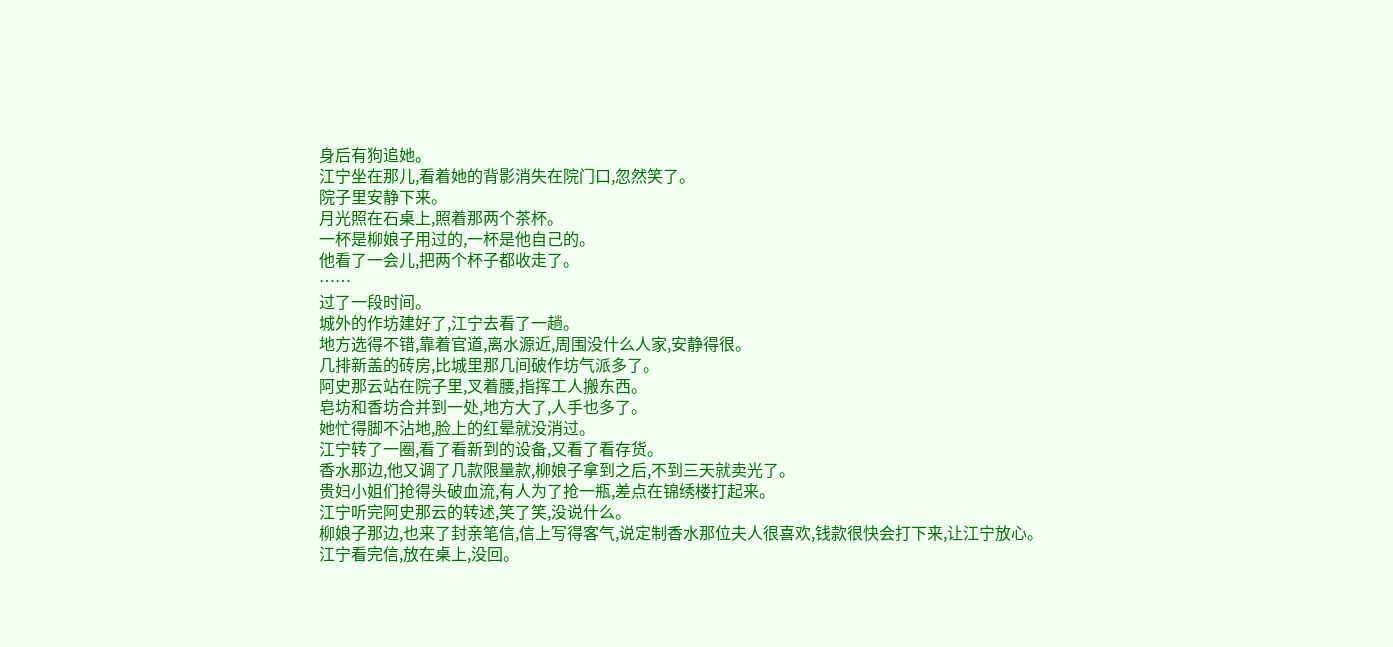身后有狗追她。
江宁坐在那儿,看着她的背影消失在院门口,忽然笑了。
院子里安静下来。
月光照在石桌上,照着那两个茶杯。
一杯是柳娘子用过的,一杯是他自己的。
他看了一会儿,把两个杯子都收走了。
……
过了一段时间。
城外的作坊建好了,江宁去看了一趟。
地方选得不错,靠着官道,离水源近,周围没什么人家,安静得很。
几排新盖的砖房,比城里那几间破作坊气派多了。
阿史那云站在院子里,叉着腰,指挥工人搬东西。
皂坊和香坊合并到一处,地方大了,人手也多了。
她忙得脚不沾地,脸上的红晕就没消过。
江宁转了一圈,看了看新到的设备,又看了看存货。
香水那边,他又调了几款限量款,柳娘子拿到之后,不到三天就卖光了。
贵妇小姐们抢得头破血流,有人为了抢一瓶,差点在锦绣楼打起来。
江宁听完阿史那云的转述,笑了笑,没说什么。
柳娘子那边,也来了封亲笔信,信上写得客气,说定制香水那位夫人很喜欢,钱款很快会打下来,让江宁放心。
江宁看完信,放在桌上,没回。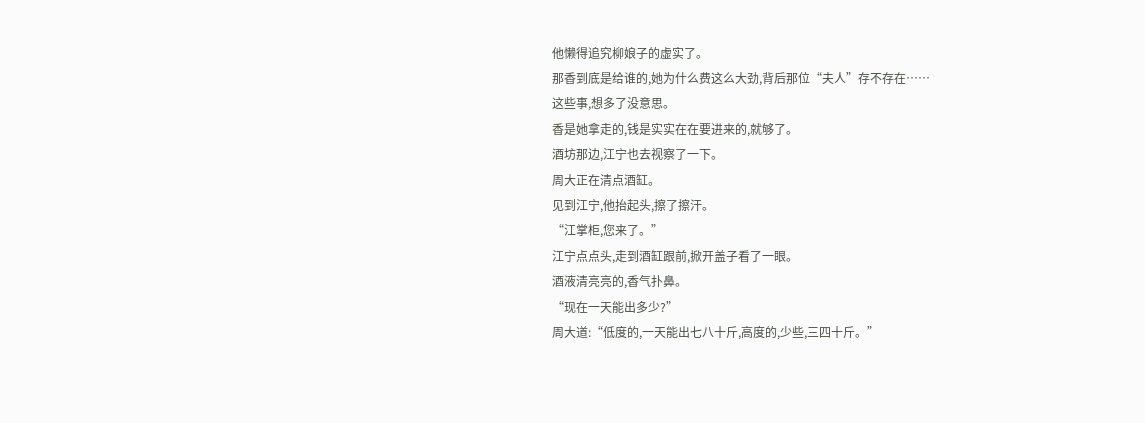他懒得追究柳娘子的虚实了。
那香到底是给谁的,她为什么费这么大劲,背后那位“夫人”存不存在……
这些事,想多了没意思。
香是她拿走的,钱是实实在在要进来的,就够了。
酒坊那边,江宁也去视察了一下。
周大正在清点酒缸。
见到江宁,他抬起头,擦了擦汗。
“江掌柜,您来了。”
江宁点点头,走到酒缸跟前,掀开盖子看了一眼。
酒液清亮亮的,香气扑鼻。
“现在一天能出多少?”
周大道:“低度的,一天能出七八十斤,高度的,少些,三四十斤。”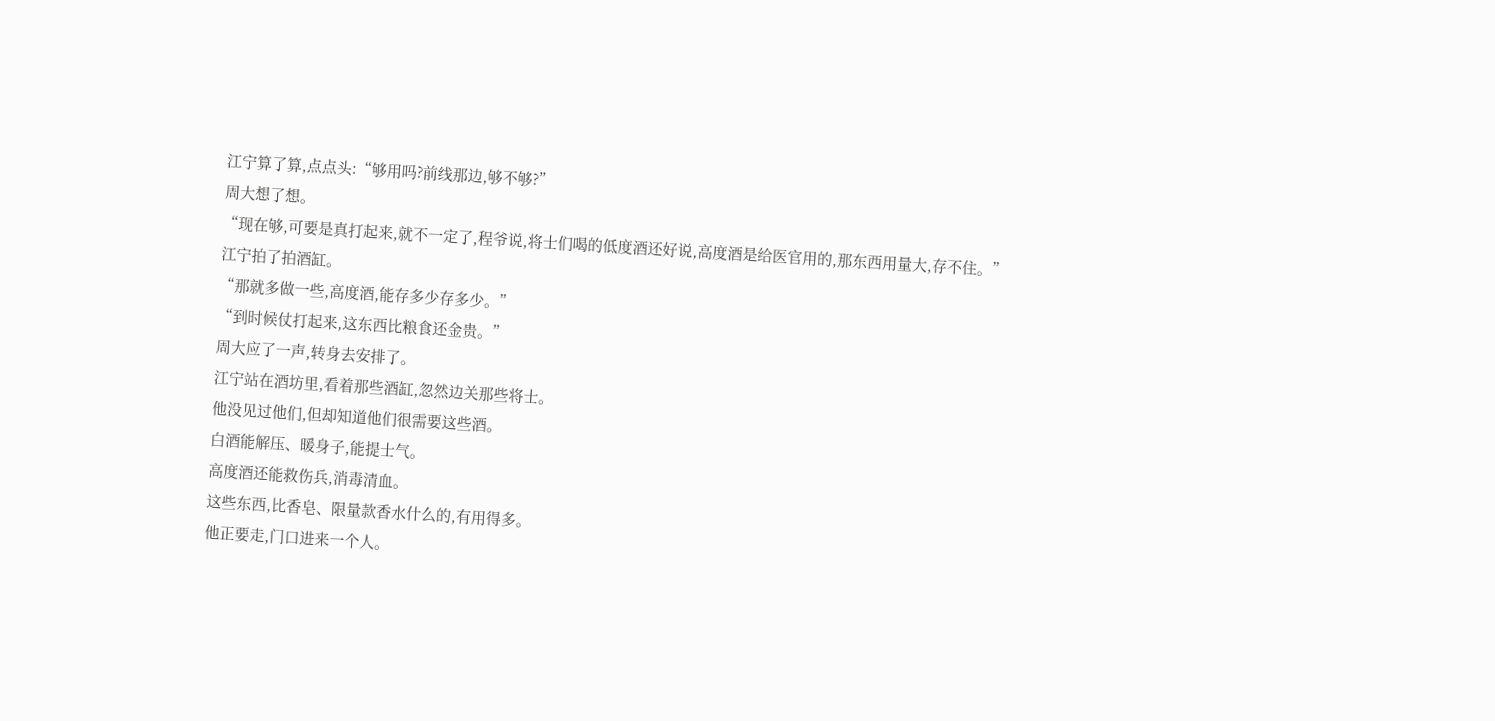江宁算了算,点点头:“够用吗?前线那边,够不够?”
周大想了想。
“现在够,可要是真打起来,就不一定了,程爷说,将士们喝的低度酒还好说,高度酒是给医官用的,那东西用量大,存不住。”
江宁拍了拍酒缸。
“那就多做一些,高度酒,能存多少存多少。”
“到时候仗打起来,这东西比粮食还金贵。”
周大应了一声,转身去安排了。
江宁站在酒坊里,看着那些酒缸,忽然边关那些将士。
他没见过他们,但却知道他们很需要这些酒。
白酒能解压、暖身子,能提士气。
高度酒还能救伤兵,消毒清血。
这些东西,比香皂、限量款香水什么的,有用得多。
他正要走,门口进来一个人。